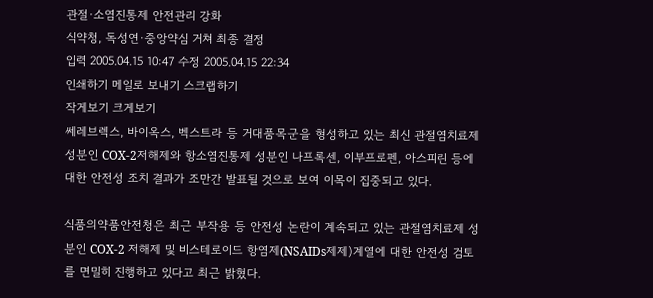관절·소염진통제 안전관리 강화
식약청, 독성연·중앙약심 거쳐 최종 결정
입력 2005.04.15 10:47 수정 2005.04.15 22:34
인쇄하기 메일로 보내기 스크랩하기
작게보기 크게보기
쎄레브렉스, 바이옥스, 벡스트라 등 거대품목군을 형성하고 있는 최신 관절염치료제 성분인 COX-2저해제와 항소염진통제 성분인 나프록센, 이부프로펜, 아스피린 등에 대한 안전성 조치 결과가 조만간 발표될 것으로 보여 이목이 집중되고 있다.

식품의약품안전청은 최근 부작용 등 안전성 논란이 계속되고 있는 관절염치료제 성분인 COX-2 저해제 및 비스테로이드 항염제(NSAIDs제제)계열에 대한 안전성 검토를 면밀히 진행하고 있다고 최근 밝혔다.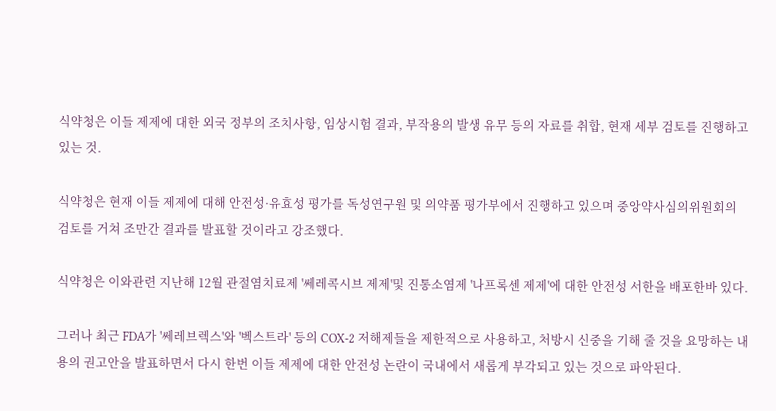식약청은 이들 제제에 대한 외국 정부의 조치사항, 임상시험 결과, 부작용의 발생 유무 등의 자료를 취합, 현재 세부 검토를 진행하고 있는 것.

식약청은 현재 이들 제제에 대해 안전성·유효성 평가를 독성연구원 및 의약품 평가부에서 진행하고 있으며 중앙약사심의위원회의 검토를 거쳐 조만간 결과를 발표할 것이라고 강조했다.

식약청은 이와관련 지난해 12월 관절염치료제 '쎄레콕시브 제제'및 진통소염제 '나프록센 제제'에 대한 안전성 서한을 배포한바 있다.

그러나 최근 FDA가 '쎄레브렉스'와 '벡스트라' 등의 COX-2 저해제들을 제한적으로 사용하고, 처방시 신중을 기해 줄 것을 요망하는 내용의 권고안을 발표하면서 다시 한번 이들 제제에 대한 안전성 논란이 국내에서 새롭게 부각되고 있는 것으로 파악된다.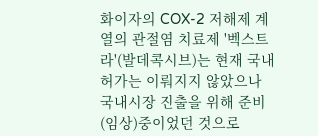화이자의 COX-2 저해제 계열의 관절염 치료제 '벡스트라'(발데콕시브)는 현재 국내허가는 이뤄지지 않았으나 국내시장 진출을 위해 준비(임상)중이었던 것으로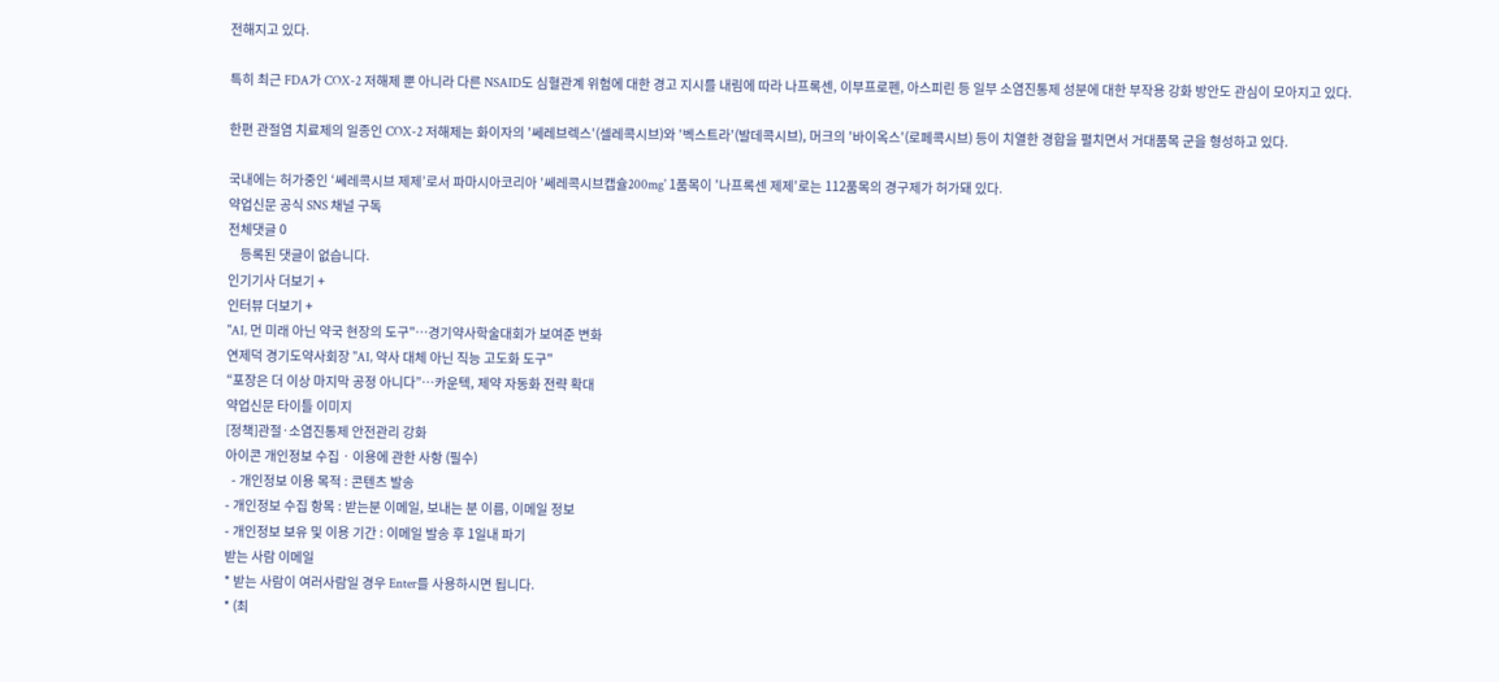전해지고 있다.

특히 최근 FDA가 COX-2 저해제 뿐 아니라 다른 NSAID도 심혈관계 위험에 대한 경고 지시를 내림에 따라 나프록센, 이부프로펜, 아스피린 등 일부 소염진통제 성분에 대한 부작용 강화 방안도 관심이 모아지고 있다.

한편 관절염 치료제의 일종인 COX-2 저해제는 화이자의 '쎄레브렉스'(셀레콕시브)와 '벡스트라'(발데콕시브), 머크의 '바이옥스'(로페콕시브) 등이 치열한 경합을 펼치면서 거대품목 군을 형성하고 있다.

국내에는 허가중인 ‘쎄레콕시브 제제’로서 파마시아코리아 '쎄레콕시브캡슐200mg' 1품목이 '나프록센 제제'로는 112품목의 경구제가 허가돼 있다.
약업신문 공식 SNS 채널 구독
전체댓글 0
    등록된 댓글이 없습니다.
인기기사 더보기 +
인터뷰 더보기 +
"AI, 먼 미래 아닌 약국 현장의 도구"…경기약사학술대회가 보여준 변화
연제덕 경기도약사회장 "AI, 약사 대체 아닌 직능 고도화 도구"
“포장은 더 이상 마지막 공정 아니다”…카운텍, 제약 자동화 전략 확대
약업신문 타이틀 이미지
[정책]관절·소염진통제 안전관리 강화
아이콘 개인정보 수집 · 이용에 관한 사항 (필수)
  - 개인정보 이용 목적 : 콘텐츠 발송
- 개인정보 수집 항목 : 받는분 이메일, 보내는 분 이름, 이메일 정보
- 개인정보 보유 및 이용 기간 : 이메일 발송 후 1일내 파기
받는 사람 이메일
* 받는 사람이 여러사람일 경우 Enter를 사용하시면 됩니다.
* (최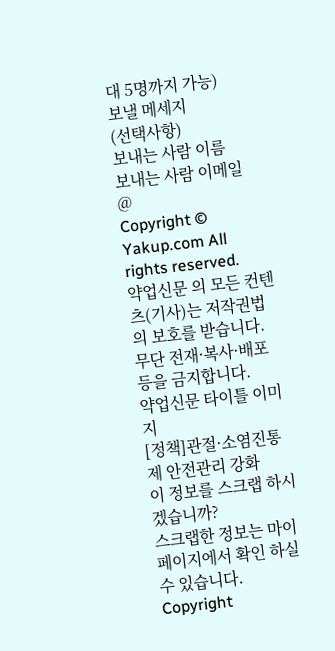대 5명까지 가능)
보낼 메세지
(선택사항)
보내는 사람 이름
보내는 사람 이메일
@
Copyright © Yakup.com All rights reserved.
약업신문 의 모든 컨텐츠(기사)는 저작권법의 보호를 받습니다.
무단 전재·복사·배포 등을 금지합니다.
약업신문 타이틀 이미지
[정책]관절·소염진통제 안전관리 강화
이 정보를 스크랩 하시겠습니까?
스크랩한 정보는 마이페이지에서 확인 하실 수 있습니다.
Copyright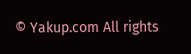© Yakup.com All rights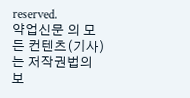reserved.
약업신문 의 모든 컨텐츠(기사)는 저작권법의 보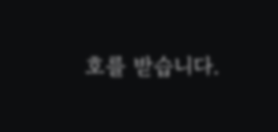호를 받습니다.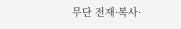무단 전재·복사·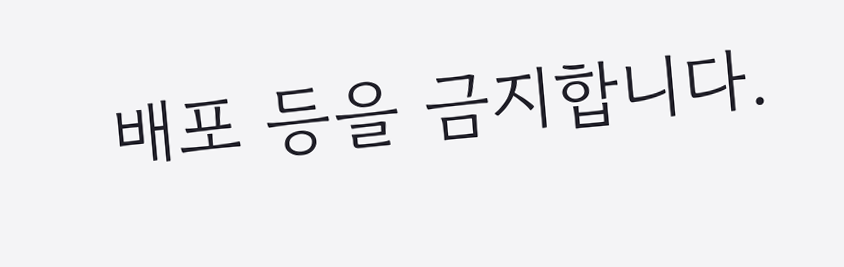배포 등을 금지합니다.